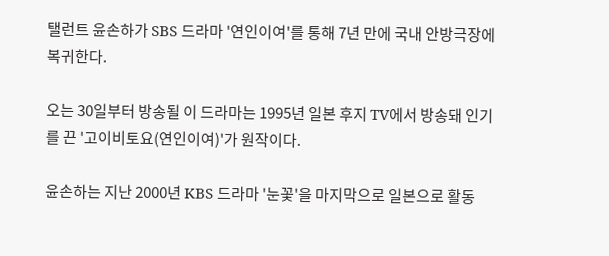탤런트 윤손하가 SBS 드라마 '연인이여'를 통해 7년 만에 국내 안방극장에 복귀한다.

오는 30일부터 방송될 이 드라마는 1995년 일본 후지 TV에서 방송돼 인기를 끈 '고이비토요(연인이여)'가 원작이다.

윤손하는 지난 2000년 KBS 드라마 '눈꽃'을 마지막으로 일본으로 활동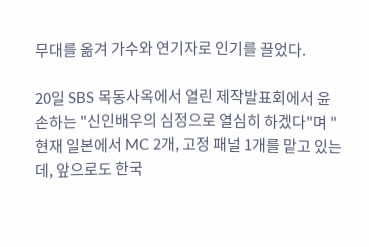무대를 옮겨 가수와 연기자로 인기를 끌었다.

20일 SBS 목동사옥에서 열린 제작발표회에서 윤손하는 "신인배우의 심정으로 열심히 하겠다"며 "현재 일본에서 MC 2개, 고정 패널 1개를 맡고 있는데, 앞으로도 한국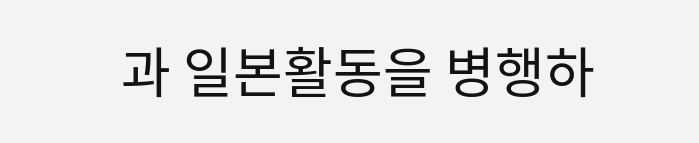과 일본활동을 병행하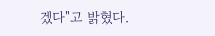겠다"고 밝혔다.